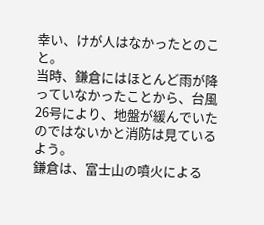幸い、けが人はなかったとのこと。
当時、鎌倉にはほとんど雨が降っていなかったことから、台風26号により、地盤が緩んでいたのではないかと消防は見ているよう。
鎌倉は、富士山の噴火による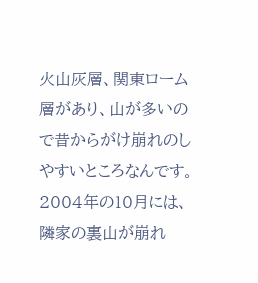火山灰層、関東ローム層があり、山が多いので昔からがけ崩れのしやすいところなんです。
2004年の10月には、隣家の裏山が崩れ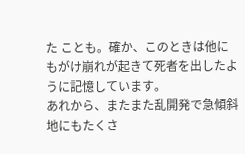た ことも。確か、このときは他にもがけ崩れが起きて死者を出したように記憶しています。
あれから、またまた乱開発で急傾斜地にもたくさ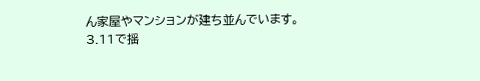ん家屋やマンションが建ち並んでいます。
3.11で揺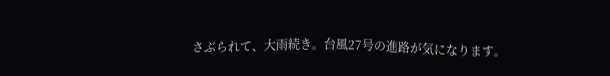さぶられて、大雨続き。台風27号の進路が気になります。